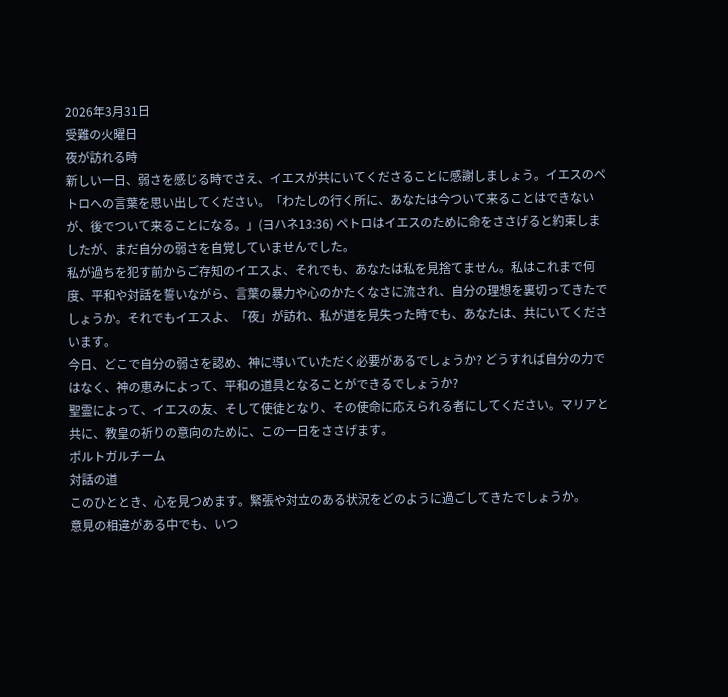2026年3月31日
受難の火曜日
夜が訪れる時
新しい一日、弱さを感じる時でさえ、イエスが共にいてくださることに感謝しましょう。イエスのペトロへの言葉を思い出してください。「わたしの行く所に、あなたは今ついて来ることはできないが、後でついて来ることになる。」(ヨハネ13:36) ペトロはイエスのために命をささげると約束しましたが、まだ自分の弱さを自覚していませんでした。
私が過ちを犯す前からご存知のイエスよ、それでも、あなたは私を見捨てません。私はこれまで何度、平和や対話を誓いながら、言葉の暴力や心のかたくなさに流され、自分の理想を裏切ってきたでしょうか。それでもイエスよ、「夜」が訪れ、私が道を見失った時でも、あなたは、共にいてくださいます。
今日、どこで自分の弱さを認め、神に導いていただく必要があるでしょうか? どうすれば自分の力ではなく、神の恵みによって、平和の道具となることができるでしょうか?
聖霊によって、イエスの友、そして使徒となり、その使命に応えられる者にしてください。マリアと共に、教皇の祈りの意向のために、この一日をささげます。
ポルトガルチーム
対話の道
このひととき、心を見つめます。緊張や対立のある状況をどのように過ごしてきたでしょうか。
意見の相違がある中でも、いつ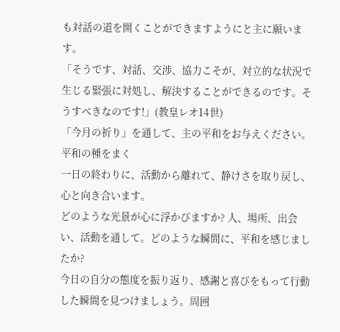も対話の道を開くことができますようにと主に願います。
「そうです、対話、交渉、協力こそが、対立的な状況で生じる緊張に対処し、解決することができるのです。そうすべきなのです!」(教皇レオ14世)
「今月の祈り」を通して、主の平和をお与えください。
平和の種をまく
一日の終わりに、活動から離れて、静けさを取り戻し、心と向き合います。
どのような光景が心に浮かびますか? 人、場所、出会い、活動を通して。どのような瞬間に、平和を感じましたか?
今日の自分の態度を振り返り、感謝と喜びをもって行動した瞬間を見つけましょう。周囲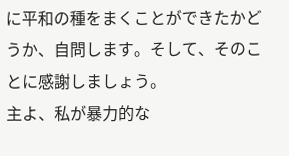に平和の種をまくことができたかどうか、自問します。そして、そのことに感謝しましょう。
主よ、私が暴力的な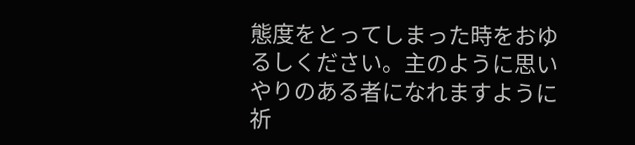態度をとってしまった時をおゆるしください。主のように思いやりのある者になれますように祈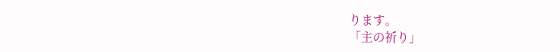ります。
「主の祈り」